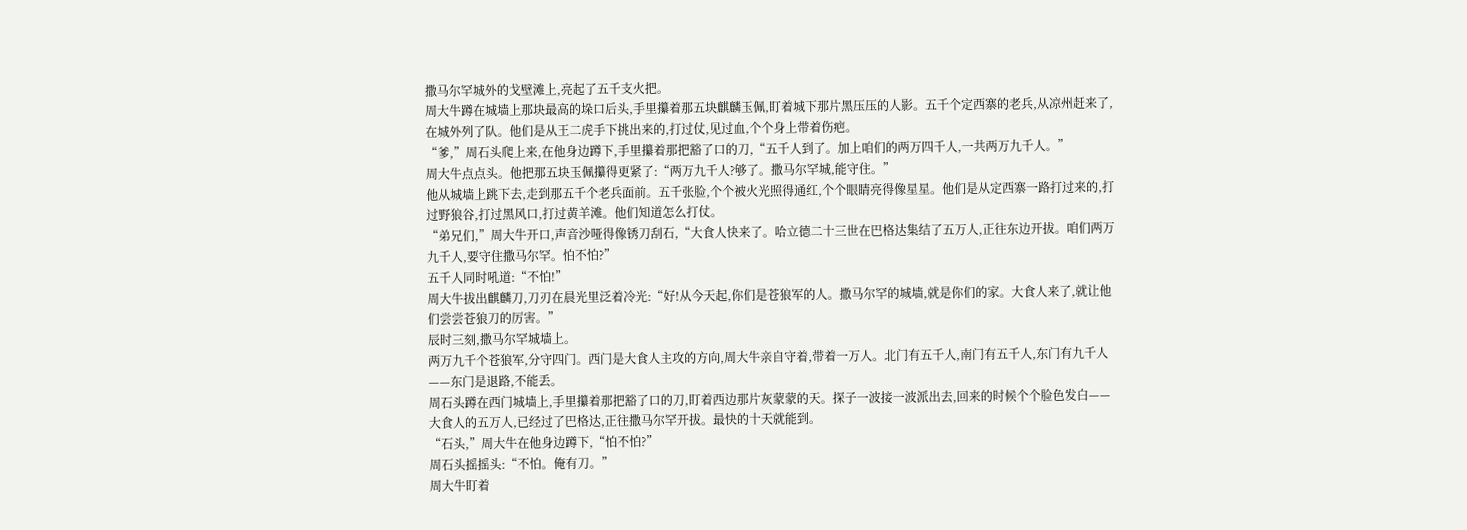撒马尔罕城外的戈壁滩上,亮起了五千支火把。
周大牛蹲在城墙上那块最高的垛口后头,手里攥着那五块麒麟玉佩,盯着城下那片黑压压的人影。五千个定西寨的老兵,从凉州赶来了,在城外列了队。他们是从王二虎手下挑出来的,打过仗,见过血,个个身上带着伤疤。
“爹,”周石头爬上来,在他身边蹲下,手里攥着那把豁了口的刀,“五千人到了。加上咱们的两万四千人,一共两万九千人。”
周大牛点点头。他把那五块玉佩攥得更紧了:“两万九千人?够了。撒马尔罕城,能守住。”
他从城墙上跳下去,走到那五千个老兵面前。五千张脸,个个被火光照得通红,个个眼睛亮得像星星。他们是从定西寨一路打过来的,打过野狼谷,打过黑风口,打过黄羊滩。他们知道怎么打仗。
“弟兄们,”周大牛开口,声音沙哑得像锈刀刮石,“大食人快来了。哈立德二十三世在巴格达集结了五万人,正往东边开拔。咱们两万九千人,要守住撒马尔罕。怕不怕?”
五千人同时吼道:“不怕!”
周大牛拔出麒麟刀,刀刃在晨光里泛着冷光:“好!从今天起,你们是苍狼军的人。撒马尔罕的城墙,就是你们的家。大食人来了,就让他们尝尝苍狼刀的厉害。”
辰时三刻,撒马尔罕城墙上。
两万九千个苍狼军,分守四门。西门是大食人主攻的方向,周大牛亲自守着,带着一万人。北门有五千人,南门有五千人,东门有九千人——东门是退路,不能丢。
周石头蹲在西门城墙上,手里攥着那把豁了口的刀,盯着西边那片灰蒙蒙的天。探子一波接一波派出去,回来的时候个个脸色发白——大食人的五万人,已经过了巴格达,正往撒马尔罕开拔。最快的十天就能到。
“石头,”周大牛在他身边蹲下,“怕不怕?”
周石头摇摇头:“不怕。俺有刀。”
周大牛盯着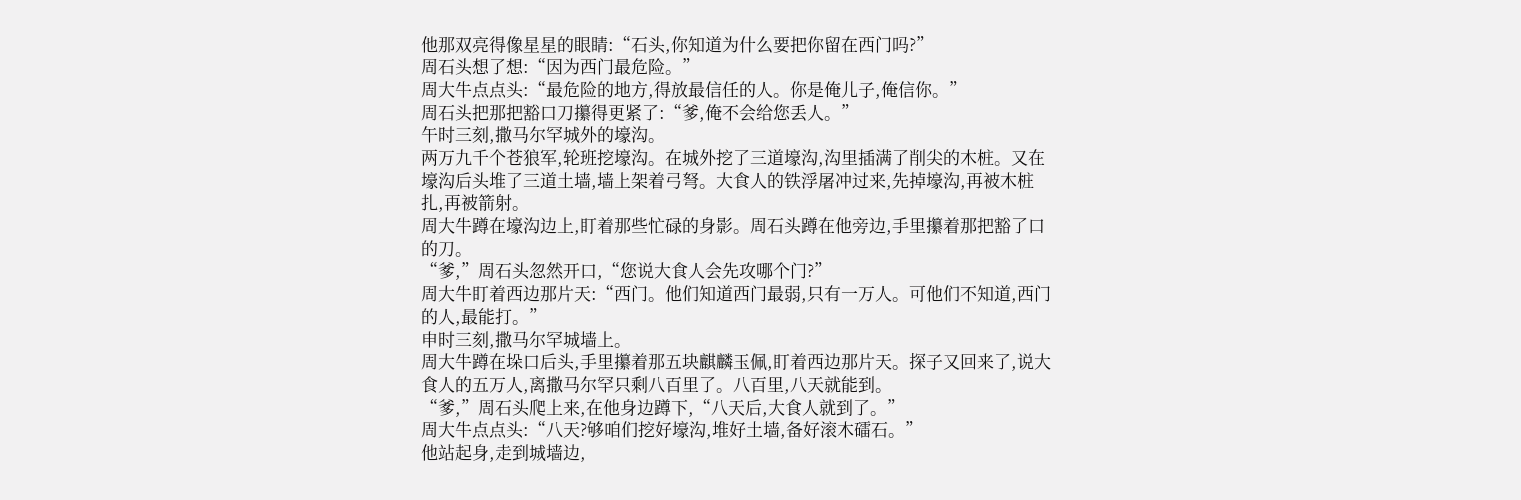他那双亮得像星星的眼睛:“石头,你知道为什么要把你留在西门吗?”
周石头想了想:“因为西门最危险。”
周大牛点点头:“最危险的地方,得放最信任的人。你是俺儿子,俺信你。”
周石头把那把豁口刀攥得更紧了:“爹,俺不会给您丢人。”
午时三刻,撒马尔罕城外的壕沟。
两万九千个苍狼军,轮班挖壕沟。在城外挖了三道壕沟,沟里插满了削尖的木桩。又在壕沟后头堆了三道土墙,墙上架着弓弩。大食人的铁浮屠冲过来,先掉壕沟,再被木桩扎,再被箭射。
周大牛蹲在壕沟边上,盯着那些忙碌的身影。周石头蹲在他旁边,手里攥着那把豁了口的刀。
“爹,”周石头忽然开口,“您说大食人会先攻哪个门?”
周大牛盯着西边那片天:“西门。他们知道西门最弱,只有一万人。可他们不知道,西门的人,最能打。”
申时三刻,撒马尔罕城墙上。
周大牛蹲在垛口后头,手里攥着那五块麒麟玉佩,盯着西边那片天。探子又回来了,说大食人的五万人,离撒马尔罕只剩八百里了。八百里,八天就能到。
“爹,”周石头爬上来,在他身边蹲下,“八天后,大食人就到了。”
周大牛点点头:“八天?够咱们挖好壕沟,堆好土墙,备好滚木礌石。”
他站起身,走到城墙边,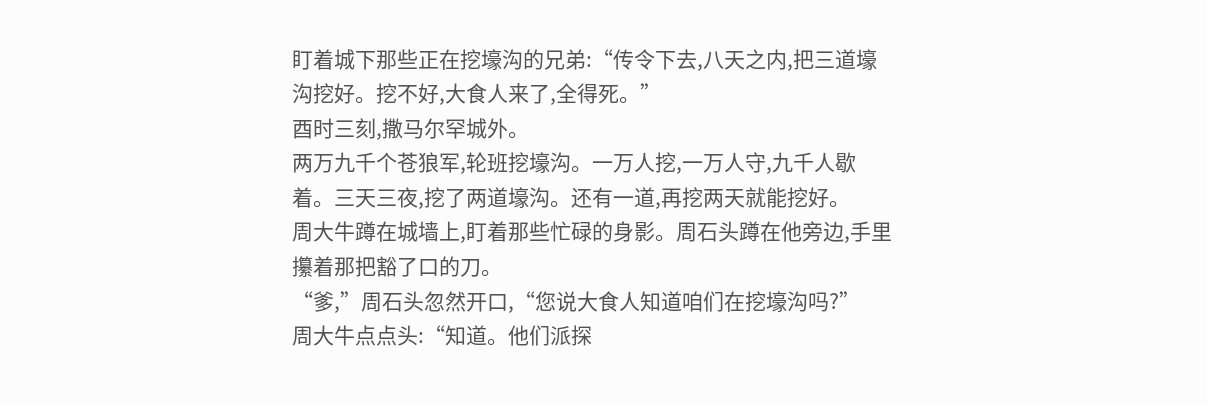盯着城下那些正在挖壕沟的兄弟:“传令下去,八天之内,把三道壕沟挖好。挖不好,大食人来了,全得死。”
酉时三刻,撒马尔罕城外。
两万九千个苍狼军,轮班挖壕沟。一万人挖,一万人守,九千人歇着。三天三夜,挖了两道壕沟。还有一道,再挖两天就能挖好。
周大牛蹲在城墙上,盯着那些忙碌的身影。周石头蹲在他旁边,手里攥着那把豁了口的刀。
“爹,”周石头忽然开口,“您说大食人知道咱们在挖壕沟吗?”
周大牛点点头:“知道。他们派探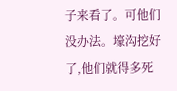子来看了。可他们没办法。壕沟挖好了,他们就得多死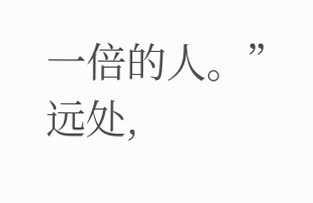一倍的人。”
远处,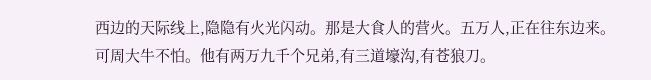西边的天际线上,隐隐有火光闪动。那是大食人的营火。五万人,正在往东边来。
可周大牛不怕。他有两万九千个兄弟,有三道壕沟,有苍狼刀。